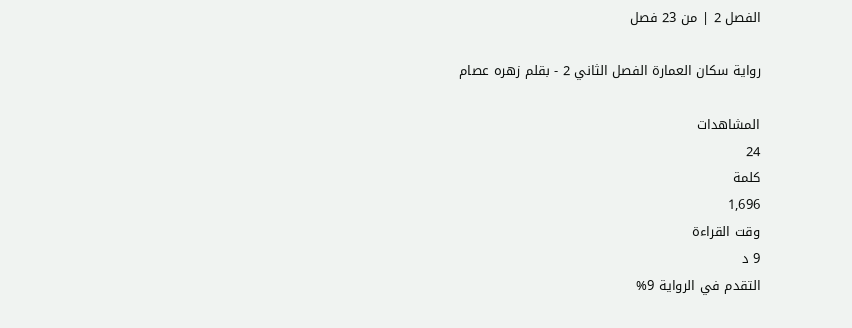الفصل 2 | من 23 فصل

رواية سكان العمارة الفصل الثاني 2 - بقلم زهره عصام

المشاهدات
24
كلمة
1,696
وقت القراءة
9 د
التقدم في الرواية 9%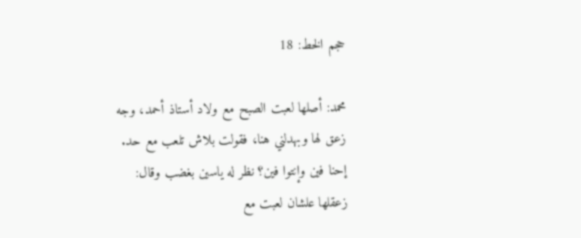حجم الخط: 18

محمد: أصلها لعبت الصبح مع ولاد أستاذ أحمد، وجه زعق لها وبهدلني هنا، فقولت بلاش تلعب مع حد. إحنا فين وإنتوا فين؟ نظر له ياسين بغضب وقال: زعقلها علشان لعبت مع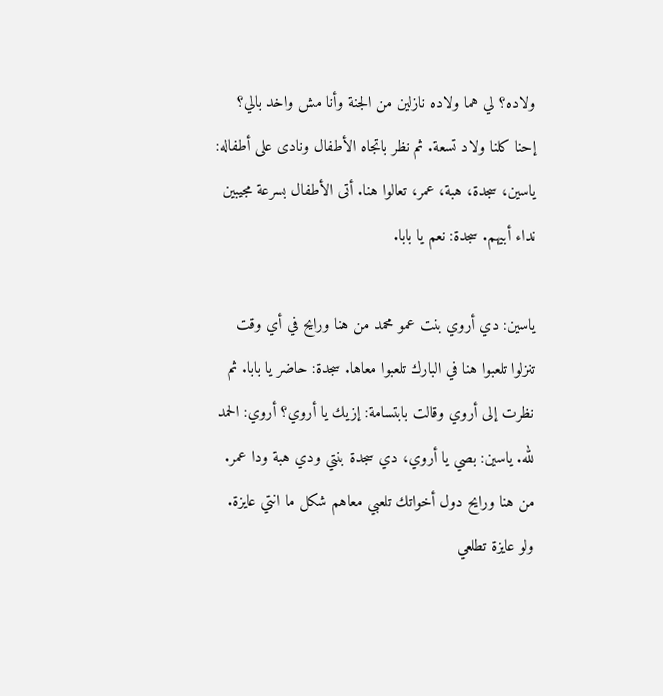ولاده؟ لي هما ولاده نازلين من الجنة وأنا مش واخد بالي؟ إحنا كلنا ولاد تسعة. ثم نظر باتجاه الأطفال ونادى على أطفاله: ياسين، سجدة، هبة، عمر، تعالوا هنا. أتى الأطفال بسرعة مجيبين نداء أبيهم. سجدة: نعم يا بابا.

ياسين: دي أروي بنت عمو محمد من هنا ورايح في أي وقت تنزلوا تلعبوا هنا في البارك تلعبوا معاها. سجدة: حاضر يا بابا. ثم نظرت إلى أروي وقالت بابتسامة: إزيك يا أروي؟ أروي: الحمد لله. ياسين: بصي يا أروي، دي سجدة بنتي ودي هبة ودا عمر. من هنا ورايح دول أخواتك تلعبي معاهم شكل ما انتي عايزة. ولو عايزة تطلعي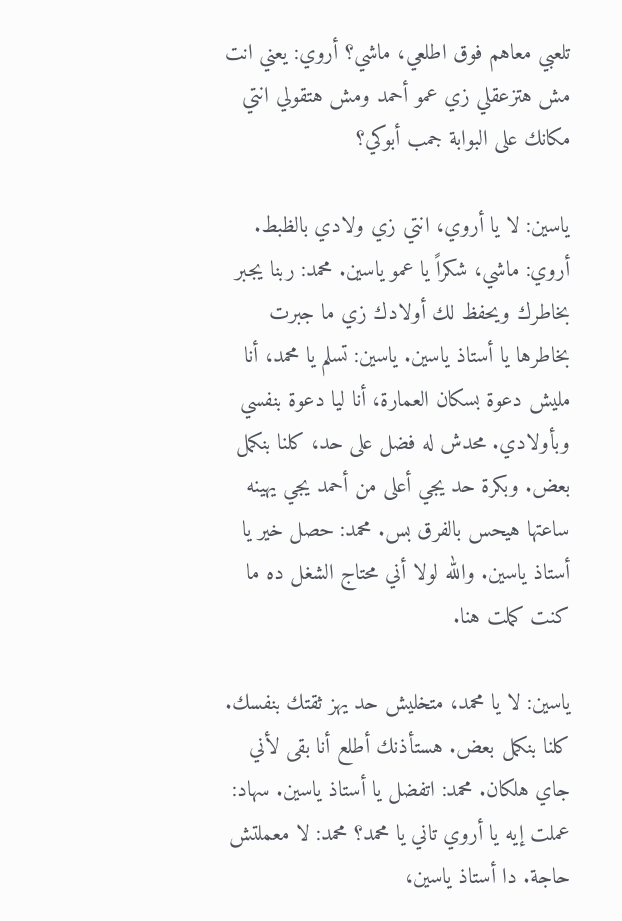تلعبي معاهم فوق اطلعي، ماشي؟ أروي: يعني انت مش هتزعقلي زي عمو أحمد ومش هتقولي انتي مكانك على البوابة جمب أبوكي؟

ياسين: لا يا أروي، انتي زي ولادي بالظبط. أروي: ماشي، شكراً يا عمو ياسين. محمد: ربنا يجبر بخاطرك ويحفظ لك أولادك زي ما جبرت بخاطرها يا أستاذ ياسين. ياسين: تسلم يا محمد، أنا مليش دعوة بسكان العمارة، أنا ليا دعوة بنفسي وبأولادي. محدش له فضل على حد، كلنا بنكمل بعض. وبكرة حد يجي أعلى من أحمد يجي يهينه ساعتها هيحس بالفرق بس. محمد: حصل خير يا أستاذ ياسين. والله لولا أني محتاج الشغل ده ما كنت كملت هنا.

ياسين: لا يا محمد، متخليش حد يهز ثقتك بنفسك. كلنا بنكمل بعض. هستأذنك أطلع أنا بقى لأني جاي هلكان. محمد: اتفضل يا أستاذ ياسين. سهاد: عملت إيه يا أروي تاني يا محمد؟ محمد: لا معملتش حاجة. دا أستاذ ياسين،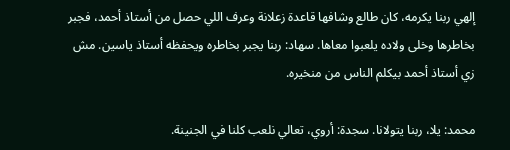إلهي ربنا يكرمه، كان طالع وشافها قاعدة زعلانة وعرف اللي حصل من أستاذ أحمد، فجبر بخاطرها وخلى ولاده يلعبوا معاها. سهاد: ربنا يجبر بخاطره ويحفظه أستاذ ياسين. مش زي أستاذ أحمد بيكلم الناس من منخيره.

محمد: يلا، ربنا يتولانا. سجدة: أروي، تعالي نلعب كلنا في الجنينة.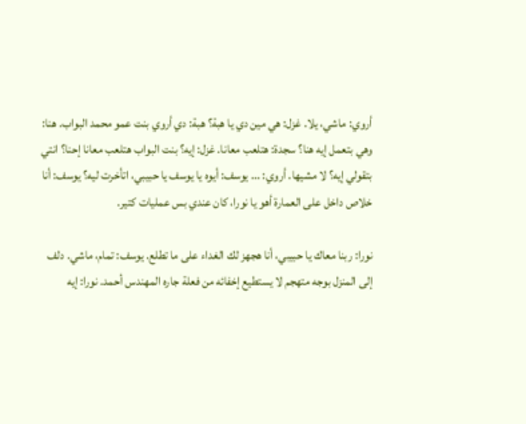أروي: ماشي، يلا. غزل: هي مين دي يا هبة؟ هبة: دي أروي بنت عمو محمد البواب. هنا: وهي بتعمل إيه هنا؟ سجدة: هتلعب معانا. غزل: إيه؟ بنت البواب هتلعب معانا إحنا؟ انتي بتقولي إيه؟ لا مشيها. أروي: ... يوسف: أيوه يا يوسف يا حبيبي، اتأخرت ليه؟ يوسف: أنا خلاص داخل على العمارة أهو يا نورا، كان عندي بس عمليات كتير.

نورا: ربنا معاك يا حبيبي، أنا هجهز لك الغداء على ما تطلع. يوسف: تمام، ماشي. دلف إلى المنزل بوجه متهجم لا يستطيع إخفائه من فعلة جاره المهندس أحمد. نورا: إيه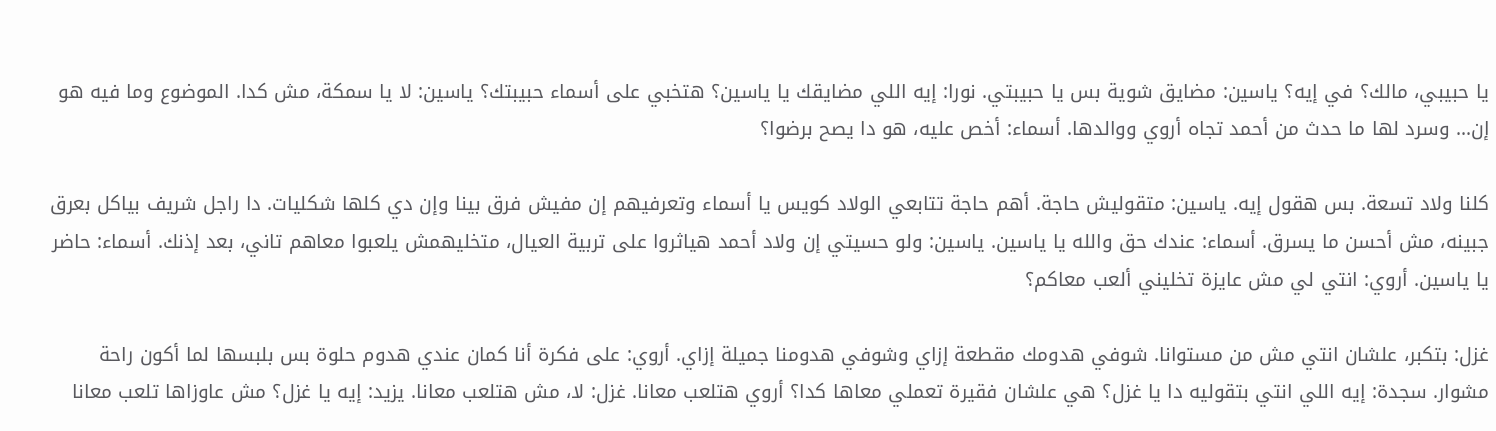يا حبيبي، مالك؟ في إيه؟ ياسين: مضايق شوية بس يا حبيبتي. نورا: إيه اللي مضايقك يا ياسين؟ هتخبي على أسماء حبيبتك؟ ياسين: لا يا سمكة، مش كدا. الموضوع وما فيه هو إن... وسرد لها ما حدث من أحمد تجاه أروي ووالدها. أسماء: أخص عليه، هو دا يصح برضوا؟

كلنا ولاد تسعة. بس هقول إيه. ياسين: متقوليش حاجة. أهم حاجة تتابعي الولاد كويس يا أسماء وتعرفيهم إن مفيش فرق بينا وإن دي كلها شكليات. دا راجل شريف بياكل بعرق جبينه، مش أحسن ما يسرق. أسماء: عندك حق والله يا ياسين. ياسين: ولو حسيتي إن ولاد أحمد هياثروا على تربية العيال، متخليهمش يلعبوا معاهم تاني، بعد إذنك. أسماء: حاضر يا ياسين. أروي: انتي لي مش عايزة تخليني ألعب معاكم؟

غزل: بتكبر، علشان انتي مش من مستوانا. شوفي هدومك مقطعة إزاي وشوفي هدومنا جميلة إزاي. أروي: على فكرة أنا كمان عندي هدوم حلوة بس بلبسها لما أكون راحة مشوار. سجدة: إيه اللي انتي بتقوليه دا يا غزل؟ هي علشان فقيرة تعملي معاها كدا؟ أروي هتلعب معانا. غزل: لا، مش هتلعب معانا. يزيد: إيه يا غزل؟ مش عاوزاها تلعب معانا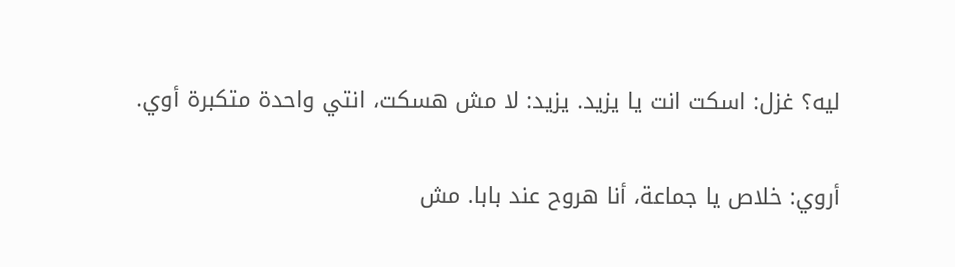ليه؟ غزل: اسكت انت يا يزيد. يزيد: لا مش هسكت، انتي واحدة متكبرة أوي.

أروي: خلاص يا جماعة، أنا هروح عند بابا. مش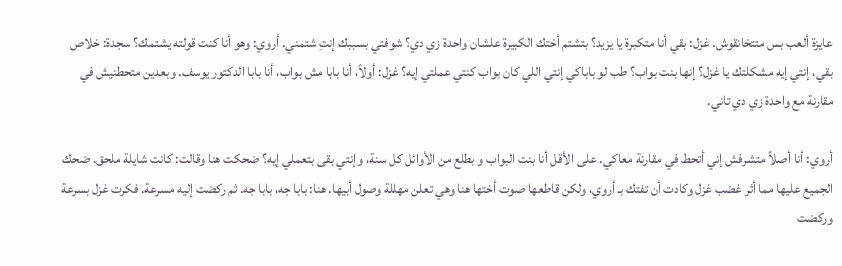عايزة ألعب بس متتخانقوش. غزل: بقي أنا متكبرة يا يزيد؟ بتشتم أختك الكبيرة علشان واحدة زي دي؟ شوفتي بسببك إنتِ شتمني. أروي: وهو أنا كنت قولته يشتمك؟ سجدة: خلاص بقي، إنتي إيه مشكلتك يا غزل؟ إنها بنت بواب؟ طب لو باباكي إنتي اللي كان بواب كنتي عملتي إيه؟ غزل: أولاً، أنا بابا مش بواب، أنا بابا الدكتور يوسف. وبعدين متحطنيش في مقارنة مع واحدة زي دي تاني.

أروي: أنا أصلاً متشرفش إني أتحط في مقارنة معاكي. على الأقل أنا بنت البواب و بطلع من الأوائل كل سنة، وإنتي بقى بتعملي إيه؟ ضحكت هنا وقالت: كانت شايلة ملحق. ضحك الجميع عليها مما أثر غضب غزل وكادت أن تفتك بـ أروي، ولكن قاطعها صوت أختها هنا وهي تعلن مهللة وصول أبيها. هنا: بابا جه، بابا جه. ثم ركضت إليه مسرعة. فكرت غزل بسرعة وركضت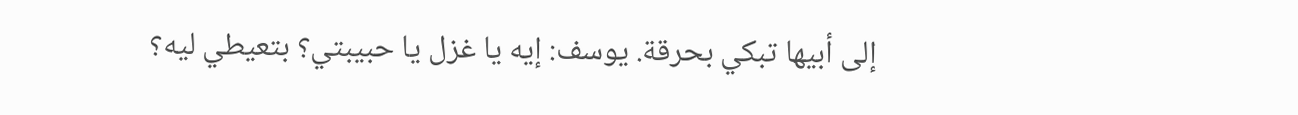إلى أبيها تبكي بحرقة. يوسف: إيه يا غزل يا حبيبتي؟ بتعيطي ليه؟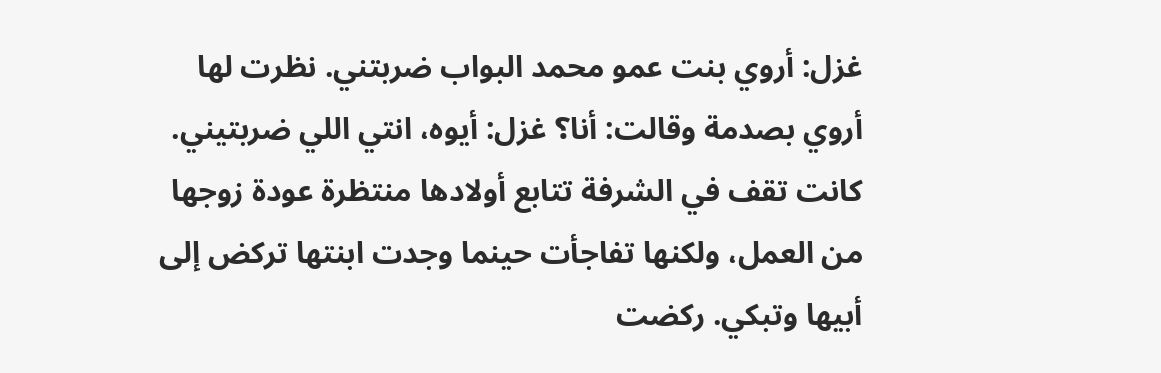غزل: أروي بنت عمو محمد البواب ضربتني. نظرت لها أروي بصدمة وقالت: أنا؟ غزل: أيوه، انتي اللي ضربتيني. كانت تقف في الشرفة تتابع أولادها منتظرة عودة زوجها من العمل، ولكنها تفاجأت حينما وجدت ابنتها تركض إلى أبيها وتبكي. ركضت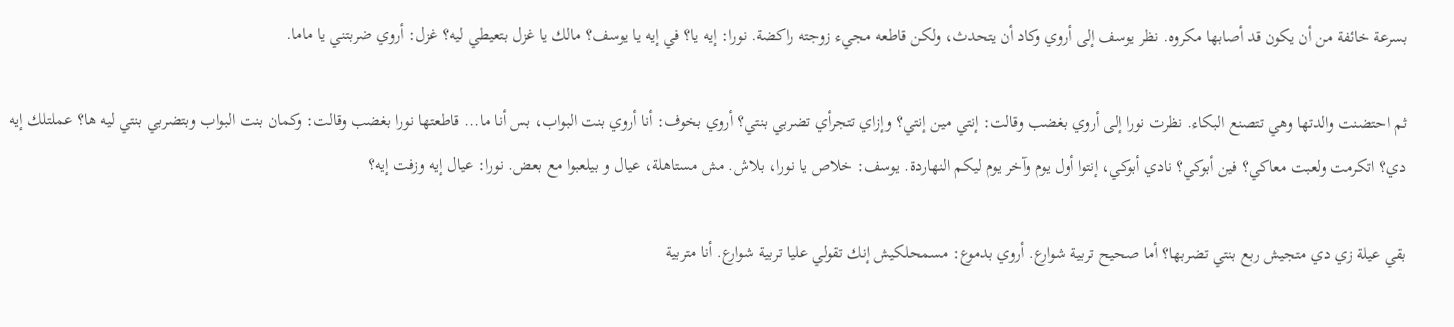بسرعة خائفة من أن يكون قد أصابها مكروه. نظر يوسف إلى أروي وكاد أن يتحدث، ولكن قاطعه مجيء زوجته راكضة. نورا: إيه يا؟ في إيه يا يوسف؟ مالك يا غزل بتعيطي ليه؟ غزل: أروي ضربتني يا ماما.

ثم احتضنت والدتها وهي تتصنع البكاء. نظرت نورا إلى أروي بغضب وقالت: إنتي مين إنتي؟ وإزاي تتجرأي تضربي بنتي؟ أروي بخوف: أنا أروي بنت البواب، بس أنا ما... قاطعتها نورا بغضب وقالت: وكمان بنت البواب وبتضربي بنتي ليه ها؟ عملتلك إيه دي؟ اتكرمت ولعبت معاكي؟ فين أبوكي؟ نادي أبوكي، إنتوا أول يوم وآخر يوم ليكم النهاردة. يوسف: خلاص يا نورا، بلاش. مش مستاهلة، عيال و بيلعبوا مع بعض. نورا: عيال إيه وزفت إيه؟

بقي عيلة زي دي متجيش ربع بنتي تضربها؟ أما صحيح تربية شوارع. أروي بدموع: مسمحلكيش إنك تقولي عليا تربية شوارع. أنا متربية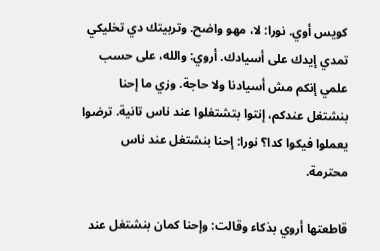كويس أوي. نورا: لا، مهو واضح. وتربيتك دي تخليكي تمدي إيدك على أسيادك. أروي: والله، على حسب علمي إنكم مش أسيادنا ولا حاجة. وزي ما إحنا بنشتغل عندكم، إنتوا بتشتغلوا عند ناس تانية. ترضوا يعملوا فيكوا كدا؟ نورا: إحنا بنشتغل عند ناس محترمة.

قاطعتها أروي بذكاء وقالت: وإحنا كمان بنشتغل عند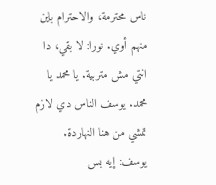ناس محترمة، والاحترام باين منهم أوي. نورا: لا بقي، دا انتي مش متربية. يا محمد يا محمد. يوسف الناس دي لازم تمشي من هنا النهاردة. يوسف: إيه بس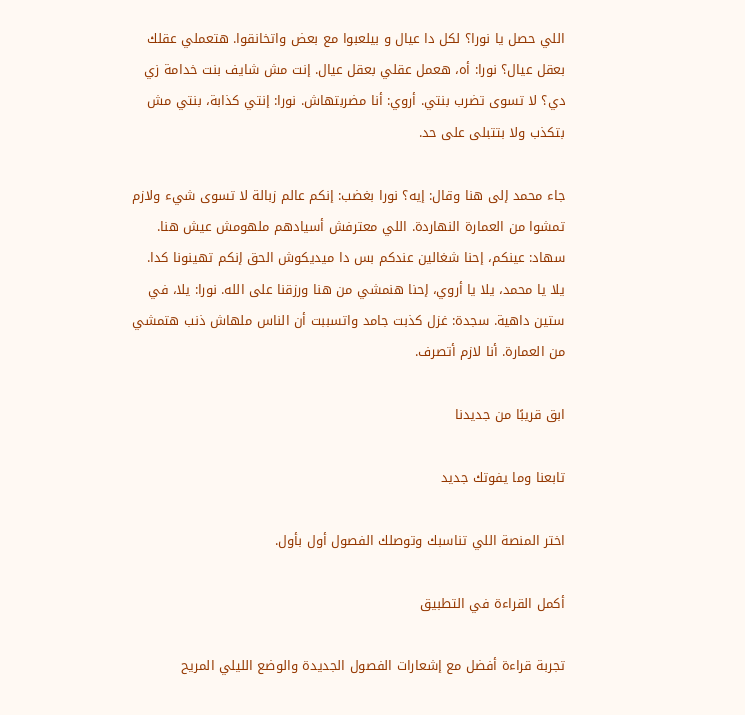اللي حصل يا نورا؟ لكل دا عيال و بيلعبوا مع بعض واتخانقوا. هتعملي عقلك بعقل عيال؟ نورا: أه، هعمل عقلي بعقل عيال. إنت مش شايف بنت خدامة زي دي؟ لا تسوى تضرب بنتي. أروي: أنا مضربتهاش. نورا: إنتي كذابة، بنتي مش بتكذب ولا بتتبلى على حد.

جاء محمد إلى هنا وقال: إيه؟ نورا بغضب: إنكم عالم زبالة لا تسوى شيء ولازم تمشوا من العمارة النهاردة. اللي معترفش أسيادهم ملهومش عيش هنا. سهاد: عينكم، إحنا شغالين عندكم بس دا ميديكوش الحق إنكم تهينونا كدا. يلا يا محمد، يلا يا أروي، إحنا هنمشي من هنا ورزقنا على الله. نورا: يلا، في ستين داهية. سجدة: غزل كذبت جامد واتسببت أن الناس ملهاش ذنب هتمشي من العمارة. أنا لازم أتصرف.

ابق قريبًا من جديدنا

تابعنا وما يفوتك جديد

اختر المنصة اللي تناسبك وتوصلك الفصول أول بأول.

أكمل القراءة في التطبيق

تجربة قراءة أفضل مع إشعارات الفصول الجديدة والوضع الليلي المريح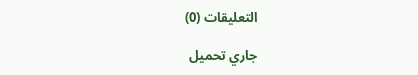التعليقات (0)

جاري تحميل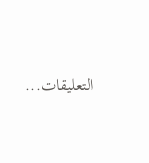التعليقات...